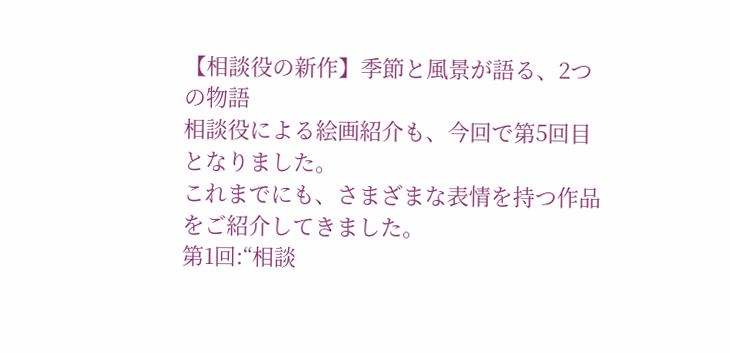【相談役の新作】季節と風景が語る、2つの物語
相談役による絵画紹介も、今回で第5回目となりました。
これまでにも、さまざまな表情を持つ作品をご紹介してきました。
第1回:“相談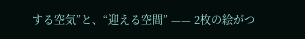する空気”と、“迎える空間” —— 2枚の絵がつ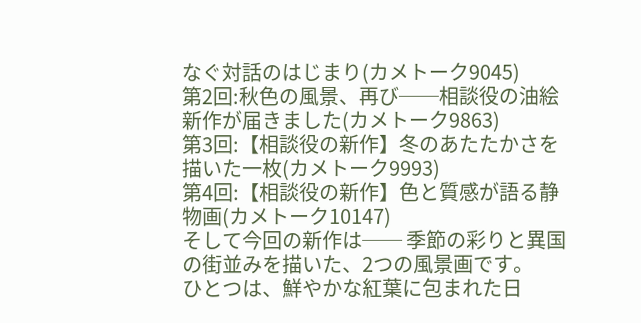なぐ対話のはじまり(カメトーク9045)
第2回:秋色の風景、再び──相談役の油絵新作が届きました(カメトーク9863)
第3回:【相談役の新作】冬のあたたかさを描いた一枚(カメトーク9993)
第4回:【相談役の新作】色と質感が語る静物画(カメトーク10147)
そして今回の新作は── 季節の彩りと異国の街並みを描いた、2つの風景画です。
ひとつは、鮮やかな紅葉に包まれた日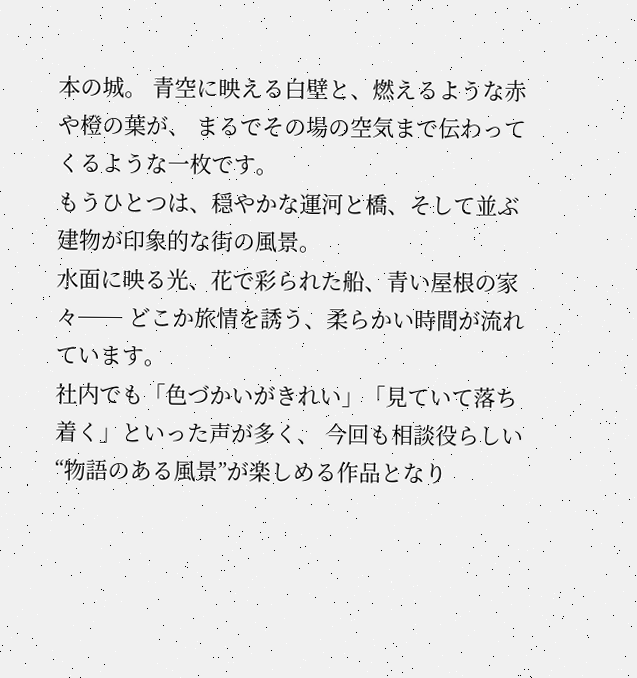本の城。 青空に映える白壁と、燃えるような赤や橙の葉が、 まるでその場の空気まで伝わってくるような一枚です。
もうひとつは、穏やかな運河と橋、そして並ぶ建物が印象的な街の風景。
水面に映る光、花で彩られた船、青い屋根の家々── どこか旅情を誘う、柔らかい時間が流れています。
社内でも「色づかいがきれい」「見ていて落ち着く」といった声が多く、 今回も相談役らしい“物語のある風景”が楽しめる作品となり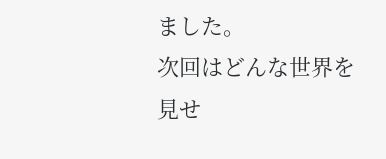ました。
次回はどんな世界を見せ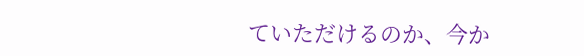ていただけるのか、今か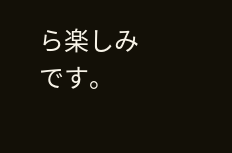ら楽しみです。